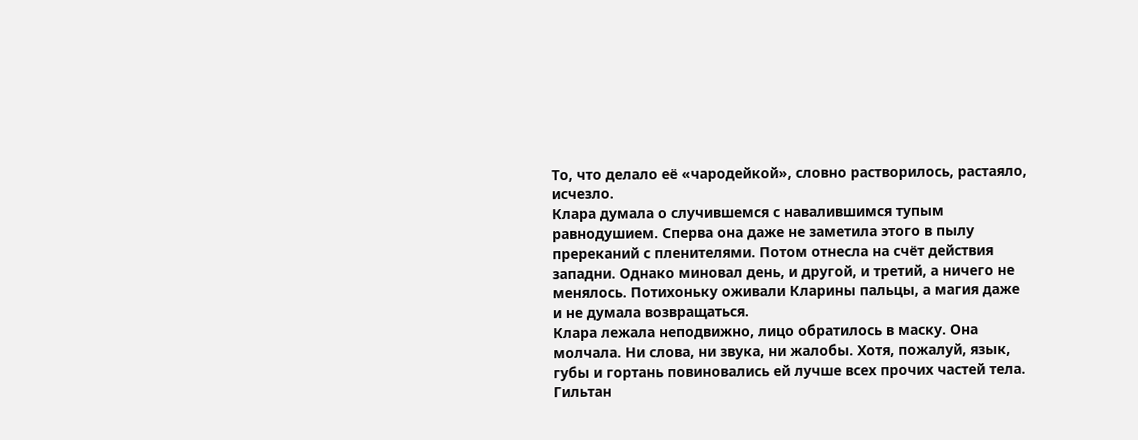То, что делало её «чародейкой», словно растворилось, растаяло, исчезло.
Клара думала о случившемся с навалившимся тупым равнодушием. Сперва она даже не заметила этого в пылу пререканий с пленителями. Потом отнесла на счёт действия западни. Однако миновал день, и другой, и третий, а ничего не менялось. Потихоньку оживали Кларины пальцы, а магия даже и не думала возвращаться.
Клара лежала неподвижно, лицо обратилось в маску. Она молчала. Ни слова, ни звука, ни жалобы. Хотя, пожалуй, язык, губы и гортань повиновались ей лучше всех прочих частей тела. Гильтан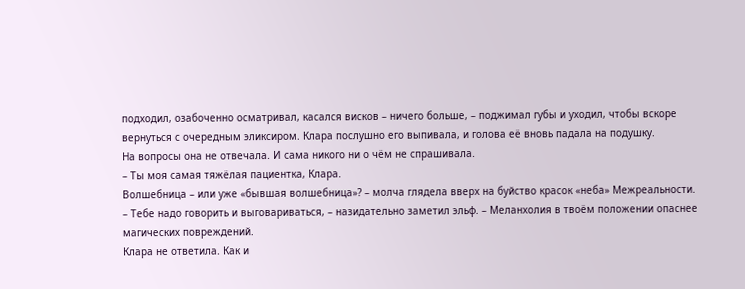подходил, озабоченно осматривал, касался висков – ничего больше, – поджимал губы и уходил, чтобы вскоре вернуться с очередным эликсиром. Клара послушно его выпивала, и голова её вновь падала на подушку.
На вопросы она не отвечала. И сама никого ни о чём не спрашивала.
– Ты моя самая тяжёлая пациентка, Клара.
Волшебница – или уже «бывшая волшебница»? – молча глядела вверх на буйство красок «неба» Межреальности.
– Тебе надо говорить и выговариваться, – назидательно заметил эльф. – Меланхолия в твоём положении опаснее магических повреждений.
Клара не ответила. Как и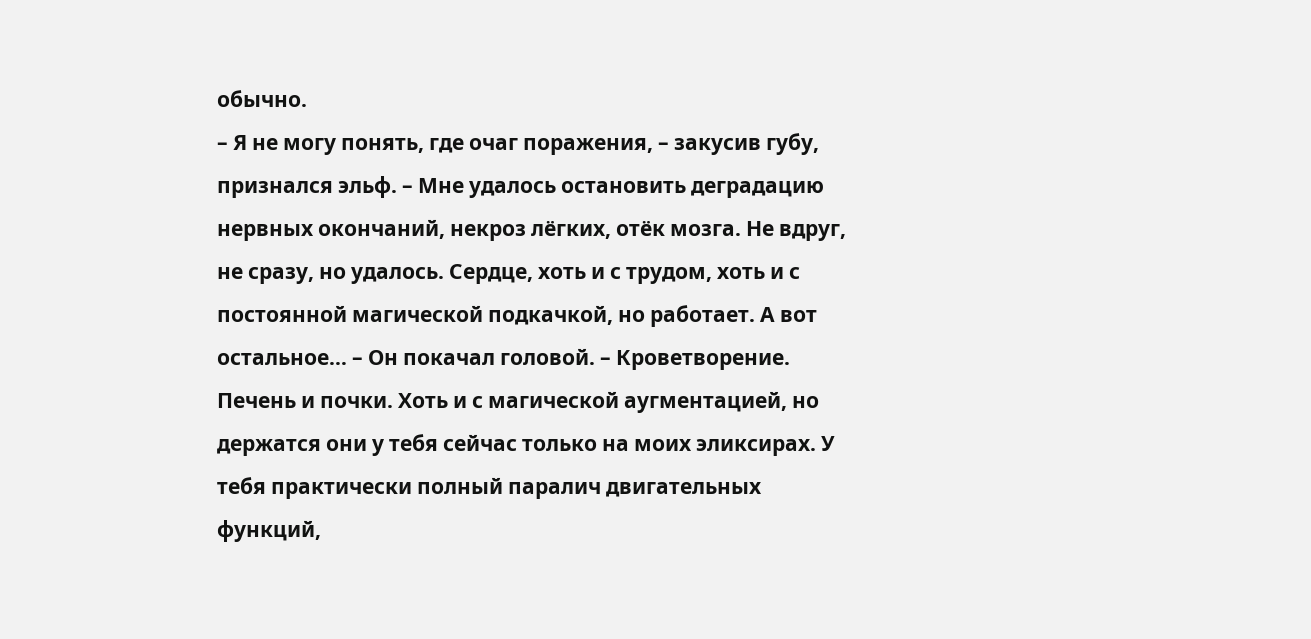обычно.
– Я не могу понять, где очаг поражения, – закусив губу, признался эльф. – Мне удалось остановить деградацию нервных окончаний, некроз лёгких, отёк мозга. Не вдруг, не сразу, но удалось. Сердце, хоть и с трудом, хоть и с постоянной магической подкачкой, но работает. А вот остальное… – Он покачал головой. – Кроветворение. Печень и почки. Хоть и с магической аугментацией, но держатся они у тебя сейчас только на моих эликсирах. У тебя практически полный паралич двигательных функций,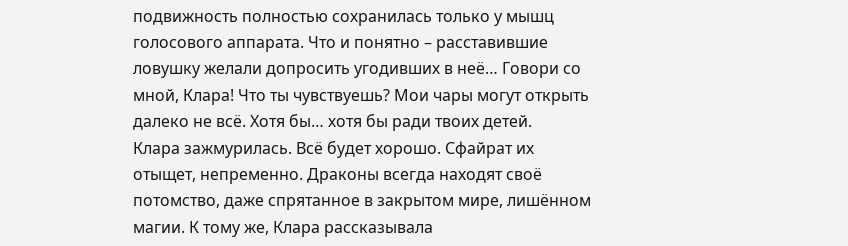подвижность полностью сохранилась только у мышц голосового аппарата. Что и понятно – расставившие ловушку желали допросить угодивших в неё… Говори со мной, Клара! Что ты чувствуешь? Мои чары могут открыть далеко не всё. Хотя бы… хотя бы ради твоих детей.
Клара зажмурилась. Всё будет хорошо. Сфайрат их отыщет, непременно. Драконы всегда находят своё потомство, даже спрятанное в закрытом мире, лишённом магии. К тому же, Клара рассказывала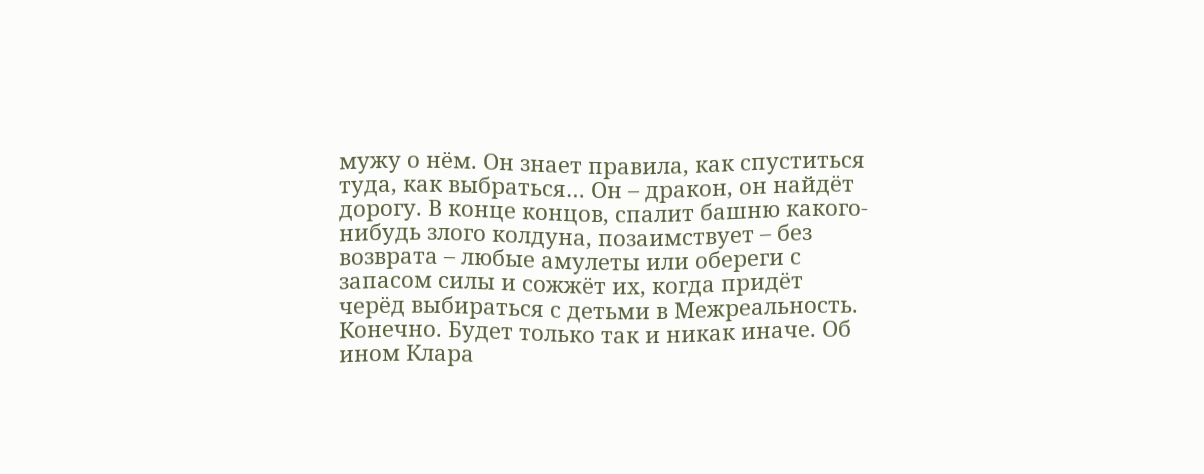мужу о нём. Он знает правила, как спуститься туда, как выбраться… Он – дракон, он найдёт дорогу. В конце концов, спалит башню какого-нибудь злого колдуна, позаимствует – без возврата – любые амулеты или обереги с запасом силы и сожжёт их, когда придёт черёд выбираться с детьми в Межреальность.
Конечно. Будет только так и никак иначе. Об ином Клара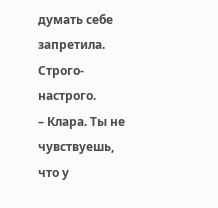думать себе запретила. Строго-настрого.
– Клара. Ты не чувствуешь, что у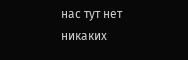нас тут нет никаких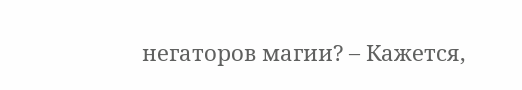негаторов магии? – Кажется,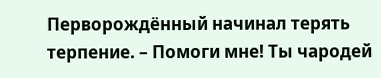Перворождённый начинал терять терпение. – Помоги мне! Ты чародей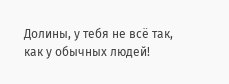Долины, у тебя не всё так, как у обычных людей!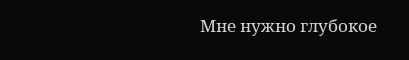Мне нужно глубокое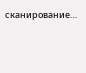сканирование…